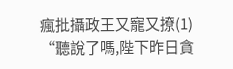瘋批攝政王又寵又撩(1)
“聽說了嗎,陛下昨日貪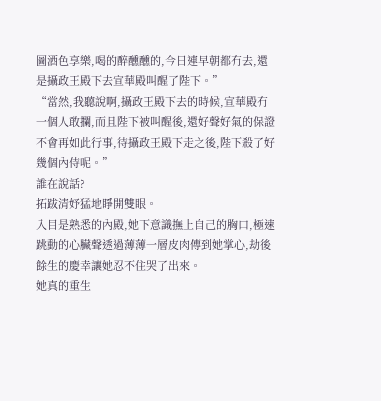圖酒色享樂,喝的醉醺醺的,今日連早朝都冇去,還是攝政王殿下去宣華殿叫醒了陛下。”
“當然,我聽說啊,攝政王殿下去的時候,宣華殿冇一個人敢攔,而且陛下被叫醒後,還好聲好氣的保證不會再如此行事,待攝政王殿下走之後,陛下殺了好幾個內侍呢。”
誰在說話?
拓跋清妤猛地睜開雙眼。
入目是熟悉的內殿,她下意識撫上自己的胸口,極速跳動的心臟聲透過薄薄一層皮肉傳到她掌心,劫後餘生的慶幸讓她忍不住哭了出來。
她真的重生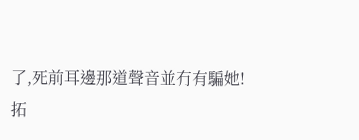了,死前耳邊那道聲音並冇有騙她!
拓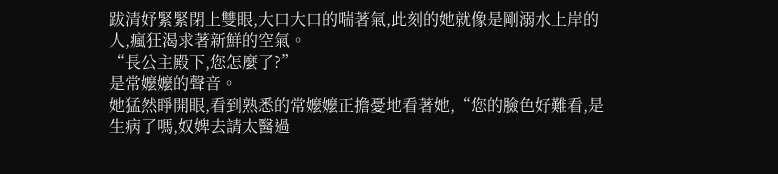跋清妤緊緊閉上雙眼,大口大口的喘著氣,此刻的她就像是剛溺水上岸的人,瘋狂渴求著新鮮的空氣。
“長公主殿下,您怎麼了?”
是常嬤嬤的聲音。
她猛然睜開眼,看到熟悉的常嬤嬤正擔憂地看著她,“您的臉色好難看,是生病了嗎,奴婢去請太醫過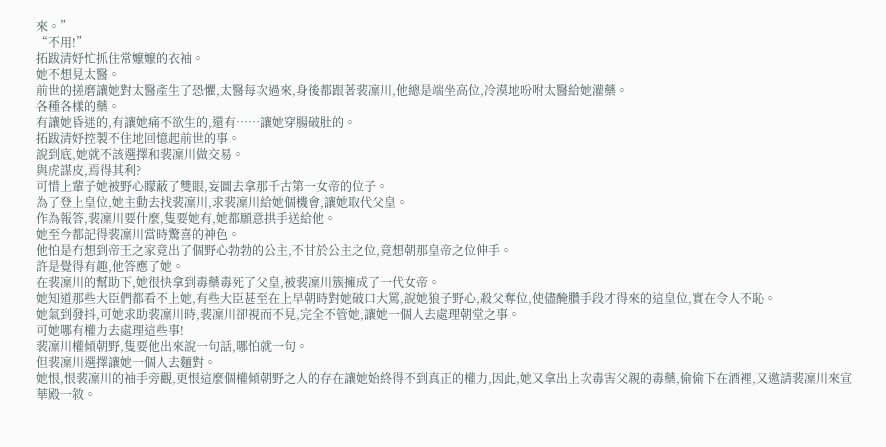來。”
“不用!”
拓跋清妤忙抓住常嬤嬤的衣袖。
她不想見太醫。
前世的搓磨讓她對太醫產生了恐懼,太醫每次過來,身後都跟著裴凜川,他總是端坐高位,冷漠地吩咐太醫給她灌藥。
各種各樣的藥。
有讓她昏迷的,有讓她痛不欲生的,還有……讓她穿腸破肚的。
拓跋清妤控製不住地回憶起前世的事。
說到底,她就不該選擇和裴凜川做交易。
與虎謀皮,焉得其利?
可惜上輩子她被野心矇蔽了雙眼,妄圖去拿那千古第一女帝的位子。
為了登上皇位,她主動去找裴凜川,求裴凜川給她個機會,讓她取代父皇。
作為報答,裴凜川要什麼,隻要她有,她都願意拱手送給他。
她至今都記得裴凜川當時驚喜的神色。
他怕是冇想到帝王之家竟出了個野心勃勃的公主,不甘於公主之位,竟想朝那皇帝之位伸手。
許是覺得有趣,他答應了她。
在裴凜川的幫助下,她很快拿到毒藥毒死了父皇,被裴凜川簇擁成了一代女帝。
她知道那些大臣們都看不上她,有些大臣甚至在上早朝時對她破口大罵,說她狼子野心,殺父奪位,使儘醃臢手段才得來的這皇位,實在令人不恥。
她氣到發抖,可她求助裴凜川時,裴凜川卻視而不見,完全不管她,讓她一個人去處理朝堂之事。
可她哪有權力去處理這些事!
裴凜川權傾朝野,隻要他出來說一句話,哪怕就一句。
但裴凜川選擇讓她一個人去麵對。
她恨,恨裴凜川的袖手旁觀,更恨這麼個權傾朝野之人的存在讓她始終得不到真正的權力,因此,她又拿出上次毒害父親的毒藥,偷偷下在酒裡,又邀請裴凜川來宣華殿一敘。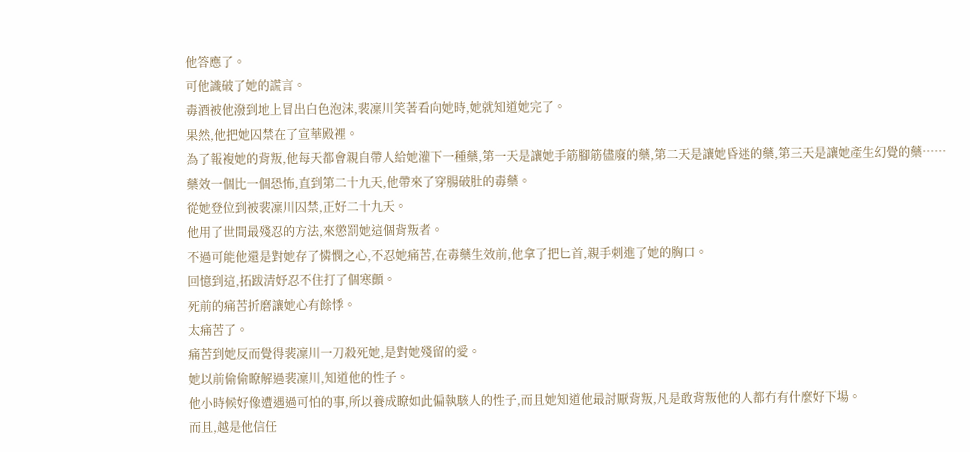他答應了。
可他識破了她的謊言。
毒酒被他潑到地上冒出白色泡沫,裴凜川笑著看向她時,她就知道她完了。
果然,他把她囚禁在了宣華殿裡。
為了報複她的背叛,他每天都會親自帶人給她灌下一種藥,第一天是讓她手筋腳筋儘廢的藥,第二天是讓她昏迷的藥,第三天是讓她產生幻覺的藥……
藥效一個比一個恐怖,直到第二十九天,他帶來了穿腸破肚的毒藥。
從她登位到被裴凜川囚禁,正好二十九天。
他用了世間最殘忍的方法,來懲罰她這個背叛者。
不過可能他還是對她存了憐憫之心,不忍她痛苦,在毒藥生效前,他拿了把匕首,親手刺進了她的胸口。
回憶到這,拓跋清妤忍不住打了個寒顫。
死前的痛苦折磨讓她心有餘悸。
太痛苦了。
痛苦到她反而覺得裴凜川一刀殺死她,是對她殘留的愛。
她以前偷偷瞭解過裴凜川,知道他的性子。
他小時候好像遭遇過可怕的事,所以養成瞭如此偏執駭人的性子,而且她知道他最討厭背叛,凡是敢背叛他的人都冇有什麼好下場。
而且,越是他信任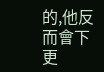的,他反而會下更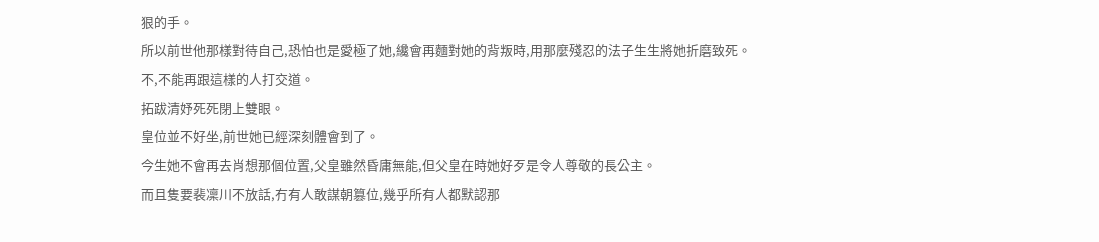狠的手。
所以前世他那樣對待自己,恐怕也是愛極了她,纔會再麵對她的背叛時,用那麼殘忍的法子生生將她折磨致死。
不,不能再跟這樣的人打交道。
拓跋清妤死死閉上雙眼。
皇位並不好坐,前世她已經深刻體會到了。
今生她不會再去肖想那個位置,父皇雖然昏庸無能,但父皇在時她好歹是令人尊敬的長公主。
而且隻要裴凜川不放話,冇有人敢謀朝篡位,幾乎所有人都默認那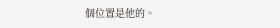個位置是他的。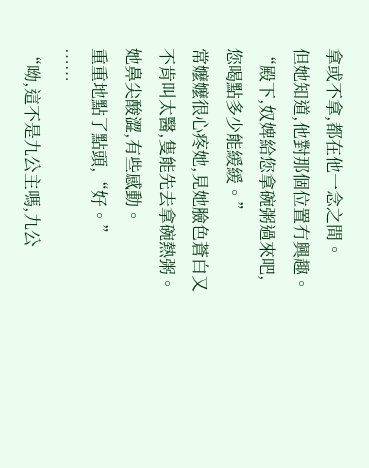拿或不拿,都在他一念之間。
但她知道,他對那個位置冇興趣。
“殿下,奴婢給您拿碗粥過來吧,您喝點多少能緩緩。”
常嬤嬤很心疼她,見她臉色蒼白又不肯叫太醫,隻能先去拿碗熱粥。
她鼻尖酸澀,有些感動。
重重地點了點頭,“好。”
……
“呦,這不是九公主嗎,九公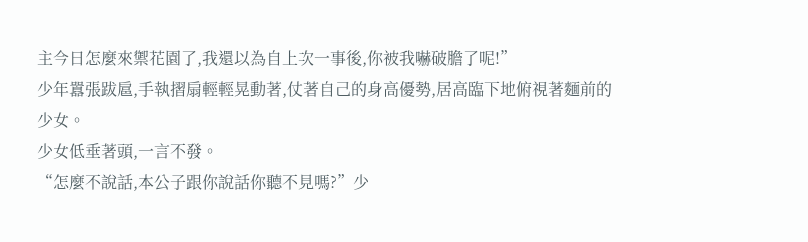主今日怎麼來禦花園了,我還以為自上次一事後,你被我嚇破膽了呢!”
少年囂張跋扈,手執摺扇輕輕晃動著,仗著自己的身高優勢,居高臨下地俯視著麵前的少女。
少女低垂著頭,一言不發。
“怎麼不說話,本公子跟你說話你聽不見嗎?”少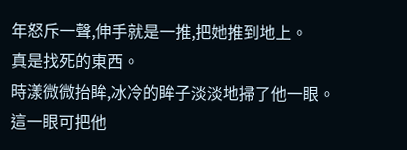年怒斥一聲,伸手就是一推,把她推到地上。
真是找死的東西。
時漾微微抬眸,冰冷的眸子淡淡地掃了他一眼。
這一眼可把他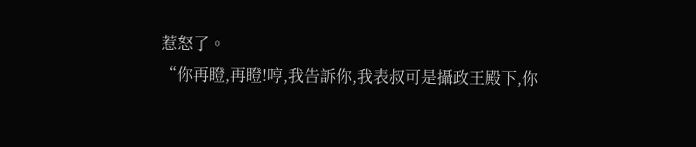惹怒了。
“你再瞪,再瞪!哼,我告訴你,我表叔可是攝政王殿下,你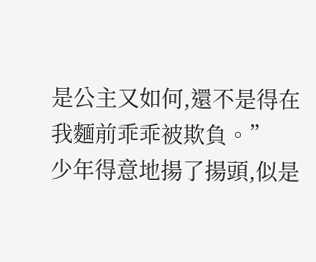是公主又如何,還不是得在我麵前乖乖被欺負。”
少年得意地揚了揚頭,似是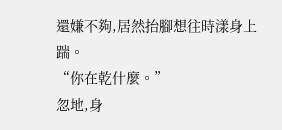還嫌不夠,居然抬腳想往時漾身上踹。
“你在乾什麼。”
忽地,身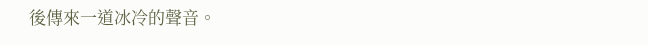後傳來一道冰冷的聲音。